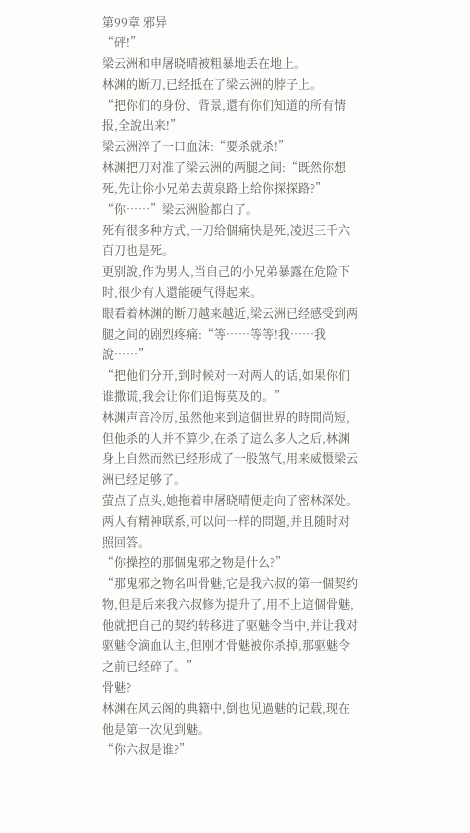第99章 邪异
“砰!”
梁云洲和申屠晓晴被粗暴地丢在地上。
林渊的断刀,已经抵在了梁云洲的脖子上。
“把你们的身份、背景,還有你们知道的所有情报,全說出来!”
梁云洲淬了一口血沫:“要杀就杀!”
林渊把刀对准了梁云洲的两腿之间:“既然你想死,先让伱小兄弟去黄泉路上给你探探路?”
“你……”梁云洲脸都白了。
死有很多种方式,一刀给個痛快是死,凌迟三千六百刀也是死。
更别說,作为男人,当自己的小兄弟暴露在危险下时,很少有人還能硬气得起来。
眼看着林渊的断刀越来越近,梁云洲已经感受到两腿之间的剧烈疼痛:“等……等等!我……我說……”
“把他们分开,到时候对一对两人的话,如果你们谁撒谎,我会让你们追悔莫及的。”
林渊声音冷厉,虽然他来到這個世界的時間尚短,但他杀的人并不算少,在杀了這么多人之后,林渊身上自然而然已经形成了一股煞气,用来威慑梁云洲已经足够了。
萤点了点头,她拖着申屠晓晴便走向了密林深处。
两人有精神联系,可以问一样的問題,并且随时对照回答。
“你操控的那個鬼邪之物是什么?”
“那鬼邪之物名叫骨魅,它是我六叔的第一個契约物,但是后来我六叔修为提升了,用不上這個骨魅,他就把自己的契约转移进了驱魅令当中,并让我对驱魅令滴血认主,但刚才骨魅被你杀掉,那驱魅令之前已经碎了。”
骨魅?
林渊在风云阁的典籍中,倒也见過魅的记载,现在他是第一次见到魅。
“你六叔是谁?”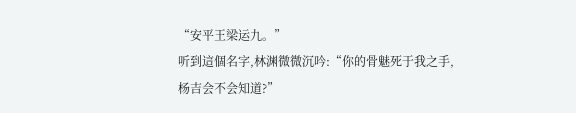“安平王梁运九。”
听到這個名字,林渊微微沉吟:“你的骨魅死于我之手,杨吉会不会知道?”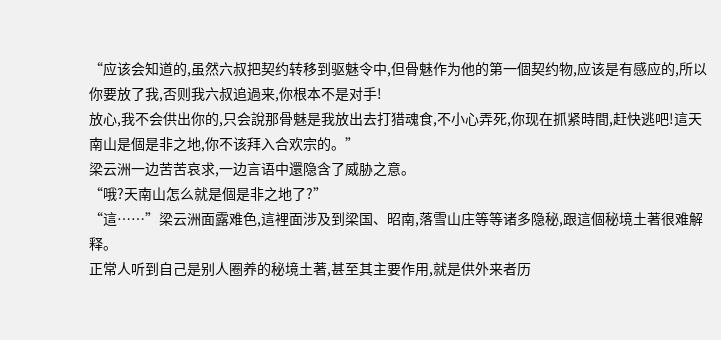“应该会知道的,虽然六叔把契约转移到驱魅令中,但骨魅作为他的第一個契约物,应该是有感应的,所以你要放了我,否则我六叔追過来,你根本不是对手!
放心,我不会供出你的,只会說那骨魅是我放出去打猎魂食,不小心弄死,你现在抓紧時間,赶快逃吧!這天南山是個是非之地,你不该拜入合欢宗的。”
梁云洲一边苦苦哀求,一边言语中還隐含了威胁之意。
“哦?天南山怎么就是個是非之地了?”
“這……”梁云洲面露难色,這裡面涉及到梁国、昭南,落雪山庄等等诸多隐秘,跟這個秘境土著很难解释。
正常人听到自己是别人圈养的秘境土著,甚至其主要作用,就是供外来者历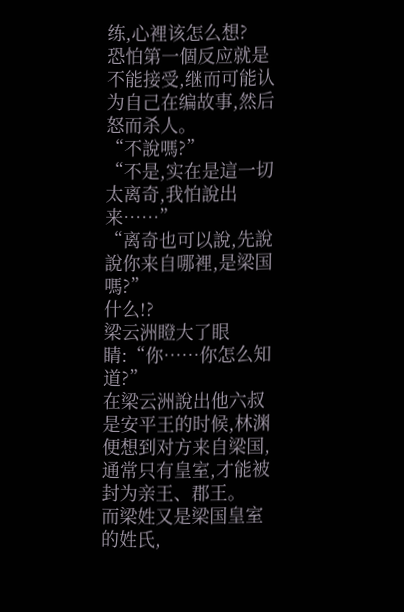练,心裡该怎么想?
恐怕第一個反应就是不能接受,继而可能认为自己在编故事,然后怒而杀人。
“不說嗎?”
“不是,实在是這一切太离奇,我怕說出来……”
“离奇也可以說,先說說你来自哪裡,是梁国嗎?”
什么!?
梁云洲瞪大了眼睛:“你……你怎么知道?”
在梁云洲說出他六叔是安平王的时候,林渊便想到对方来自梁国,通常只有皇室,才能被封为亲王、郡王。
而梁姓又是梁国皇室的姓氏,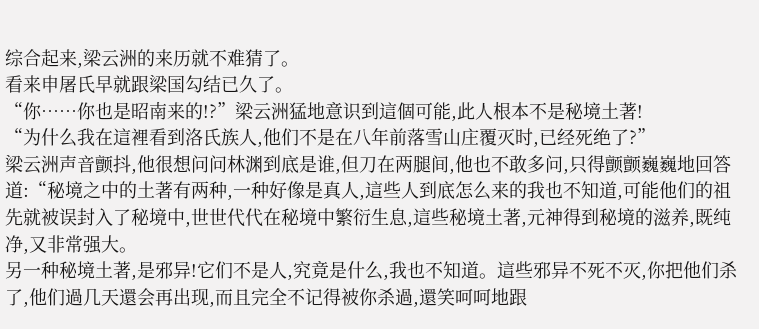综合起来,梁云洲的来历就不难猜了。
看来申屠氏早就跟梁国勾结已久了。
“你……你也是昭南来的!?”梁云洲猛地意识到這個可能,此人根本不是秘境土著!
“为什么我在這裡看到洛氏族人,他们不是在八年前落雪山庄覆灭时,已经死绝了?”
梁云洲声音颤抖,他很想问问林渊到底是谁,但刀在两腿间,他也不敢多问,只得颤颤巍巍地回答道:“秘境之中的土著有两种,一种好像是真人,這些人到底怎么来的我也不知道,可能他们的祖先就被误封入了秘境中,世世代代在秘境中繁衍生息,這些秘境土著,元神得到秘境的滋养,既纯净,又非常强大。
另一种秘境土著,是邪异!它们不是人,究竟是什么,我也不知道。這些邪异不死不灭,你把他们杀了,他们過几天還会再出现,而且完全不记得被你杀過,還笑呵呵地跟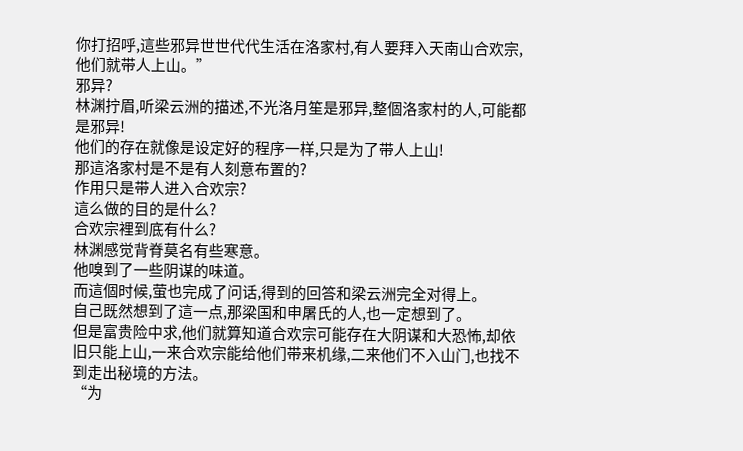你打招呼,這些邪异世世代代生活在洛家村,有人要拜入天南山合欢宗,他们就带人上山。”
邪异?
林渊拧眉,听梁云洲的描述,不光洛月笙是邪异,整個洛家村的人,可能都是邪异!
他们的存在就像是设定好的程序一样,只是为了带人上山!
那這洛家村是不是有人刻意布置的?
作用只是带人进入合欢宗?
這么做的目的是什么?
合欢宗裡到底有什么?
林渊感觉背脊莫名有些寒意。
他嗅到了一些阴谋的味道。
而這個时候,萤也完成了问话,得到的回答和梁云洲完全对得上。
自己既然想到了這一点,那梁国和申屠氏的人,也一定想到了。
但是富贵险中求,他们就算知道合欢宗可能存在大阴谋和大恐怖,却依旧只能上山,一来合欢宗能给他们带来机缘,二来他们不入山门,也找不到走出秘境的方法。
“为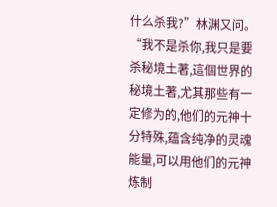什么杀我?”林渊又问。
“我不是杀你,我只是要杀秘境土著,這個世界的秘境土著,尤其那些有一定修为的,他们的元神十分特殊,蕴含纯净的灵魂能量,可以用他们的元神炼制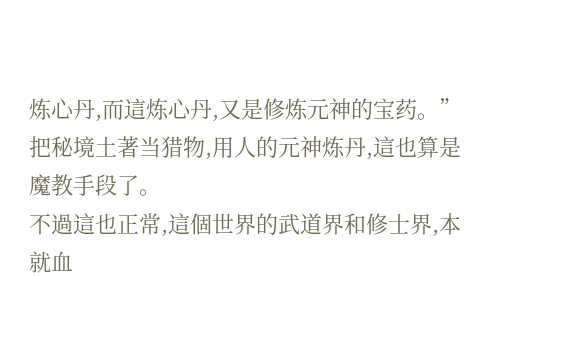炼心丹,而這炼心丹,又是修炼元神的宝药。”
把秘境土著当猎物,用人的元神炼丹,這也算是魔教手段了。
不過這也正常,這個世界的武道界和修士界,本就血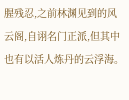腥残忍,之前林渊见到的风云阁,自诩名门正派,但其中也有以活人炼丹的云浮海。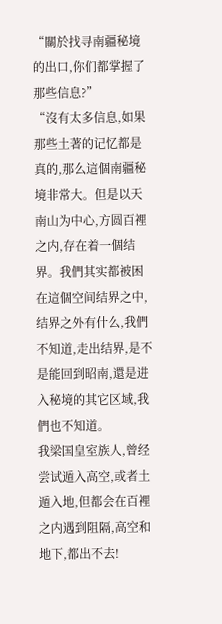“關於找寻南疆秘境的出口,你们都掌握了那些信息?”
“沒有太多信息,如果那些土著的记忆都是真的,那么這個南疆秘境非常大。但是以天南山为中心,方圆百裡之内,存在着一個结界。我們其实都被困在這個空间结界之中,结界之外有什么,我們不知道,走出结界,是不是能回到昭南,還是进入秘境的其它区域,我們也不知道。
我梁国皇室族人,曾经尝试遁入高空,或者土遁入地,但都会在百裡之内遇到阻隔,高空和地下,都出不去!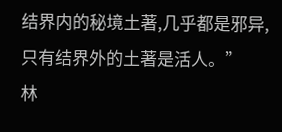结界内的秘境土著,几乎都是邪异,只有结界外的土著是活人。”
林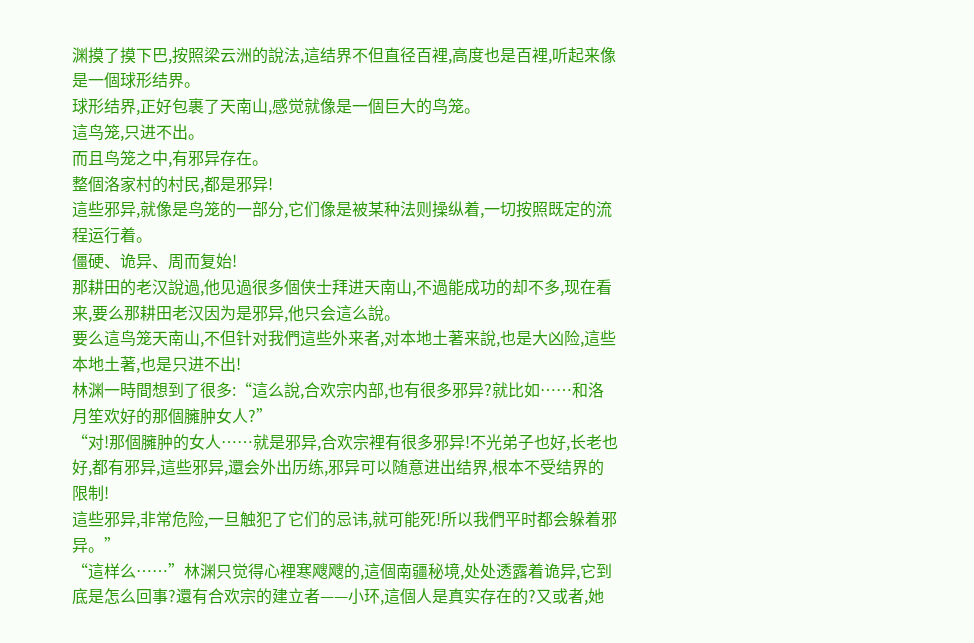渊摸了摸下巴,按照梁云洲的說法,這结界不但直径百裡,高度也是百裡,听起来像是一個球形结界。
球形结界,正好包裹了天南山,感觉就像是一個巨大的鸟笼。
這鸟笼,只进不出。
而且鸟笼之中,有邪异存在。
整個洛家村的村民,都是邪异!
這些邪异,就像是鸟笼的一部分,它们像是被某种法则操纵着,一切按照既定的流程运行着。
僵硬、诡异、周而复始!
那耕田的老汉說過,他见過很多個侠士拜进天南山,不過能成功的却不多,现在看来,要么那耕田老汉因为是邪异,他只会這么說。
要么這鸟笼天南山,不但针对我們這些外来者,对本地土著来說,也是大凶险,這些本地土著,也是只进不出!
林渊一時間想到了很多:“這么說,合欢宗内部,也有很多邪异?就比如……和洛月笙欢好的那個臃肿女人?”
“对!那個臃肿的女人……就是邪异,合欢宗裡有很多邪异!不光弟子也好,长老也好,都有邪异,這些邪异,還会外出历练,邪异可以随意进出结界,根本不受结界的限制!
這些邪异,非常危险,一旦触犯了它们的忌讳,就可能死!所以我們平时都会躲着邪异。”
“這样么……”林渊只觉得心裡寒飕飕的,這個南疆秘境,处处透露着诡异,它到底是怎么回事?還有合欢宗的建立者——小环,這個人是真实存在的?又或者,她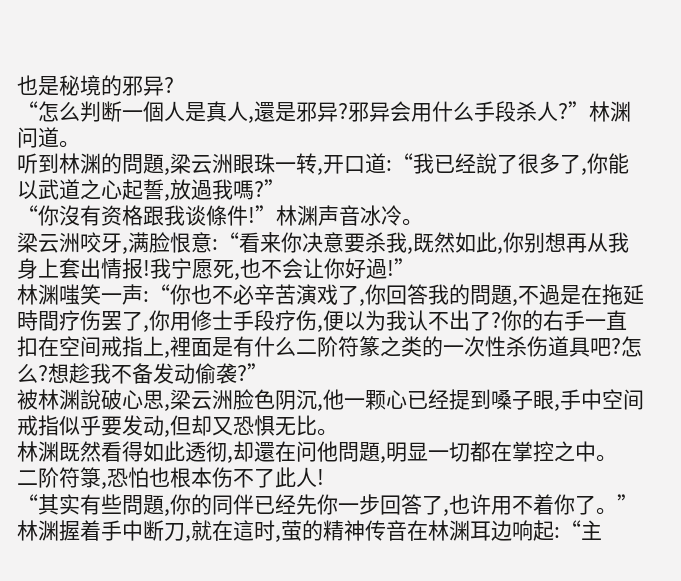也是秘境的邪异?
“怎么判断一個人是真人,還是邪异?邪异会用什么手段杀人?”林渊问道。
听到林渊的問題,梁云洲眼珠一转,开口道:“我已经說了很多了,你能以武道之心起誓,放過我嗎?”
“你沒有资格跟我谈條件!”林渊声音冰冷。
梁云洲咬牙,满脸恨意:“看来你决意要杀我,既然如此,你别想再从我身上套出情报!我宁愿死,也不会让你好過!”
林渊嗤笑一声:“你也不必辛苦演戏了,你回答我的問題,不過是在拖延時間疗伤罢了,你用修士手段疗伤,便以为我认不出了?你的右手一直扣在空间戒指上,裡面是有什么二阶符篆之类的一次性杀伤道具吧?怎么?想趁我不备发动偷袭?”
被林渊說破心思,梁云洲脸色阴沉,他一颗心已经提到嗓子眼,手中空间戒指似乎要发动,但却又恐惧无比。
林渊既然看得如此透彻,却還在问他問題,明显一切都在掌控之中。
二阶符箓,恐怕也根本伤不了此人!
“其实有些問題,你的同伴已经先你一步回答了,也许用不着你了。”林渊握着手中断刀,就在這时,萤的精神传音在林渊耳边响起:“主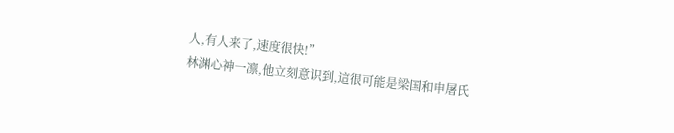人,有人来了,速度很快!”
林渊心神一凛,他立刻意识到,這很可能是梁国和申屠氏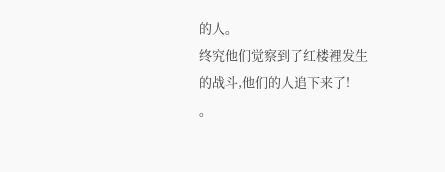的人。
终究他们觉察到了红楼裡发生的战斗,他们的人追下来了!
。